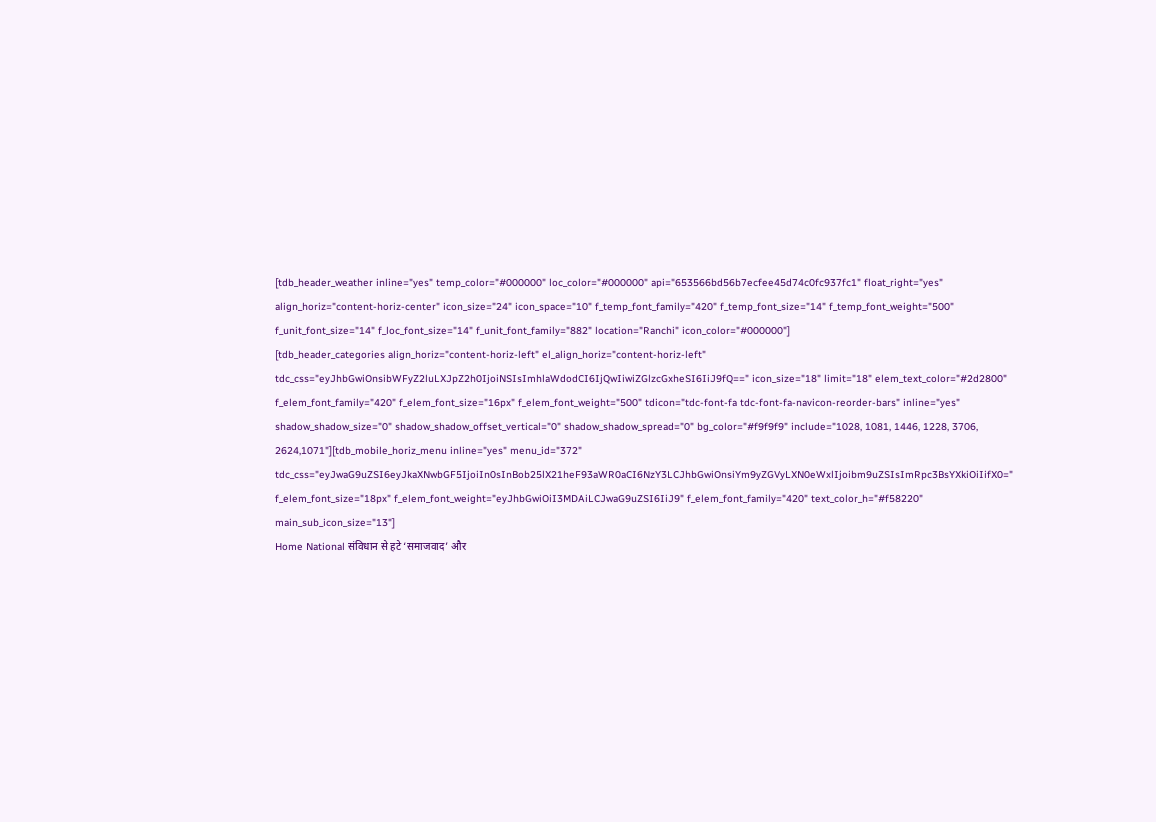[tdb_header_weather inline="yes" temp_color="#000000" loc_color="#000000" api="653566bd56b7ecfee45d74c0fc937fc1" float_right="yes" align_horiz="content-horiz-center" icon_size="24" icon_space="10" f_temp_font_family="420" f_temp_font_size="14" f_temp_font_weight="500" f_unit_font_size="14" f_loc_font_size="14" f_unit_font_family="882" location="Ranchi" icon_color="#000000"]
[tdb_header_categories align_horiz="content-horiz-left" el_align_horiz="content-horiz-left" tdc_css="eyJhbGwiOnsibWFyZ2luLXJpZ2h0IjoiNSIsImhlaWdodCI6IjQwIiwiZGlzcGxheSI6IiJ9fQ==" icon_size="18" limit="18" elem_text_color="#2d2800" f_elem_font_family="420" f_elem_font_size="16px" f_elem_font_weight="500" tdicon="tdc-font-fa tdc-font-fa-navicon-reorder-bars" inline="yes" shadow_shadow_size="0" shadow_shadow_offset_vertical="0" shadow_shadow_spread="0" bg_color="#f9f9f9" include="1028, 1081, 1446, 1228, 3706, 2624,1071"][tdb_mobile_horiz_menu inline="yes" menu_id="372" tdc_css="eyJwaG9uZSI6eyJkaXNwbGF5IjoiIn0sInBob25lX21heF93aWR0aCI6NzY3LCJhbGwiOnsiYm9yZGVyLXN0eWxlIjoibm9uZSIsImRpc3BsYXkiOiIifX0=" f_elem_font_size="18px" f_elem_font_weight="eyJhbGwiOiI3MDAiLCJwaG9uZSI6IiJ9" f_elem_font_family="420" text_color_h="#f58220" main_sub_icon_size="13"]
Home National संविधान से हटे ‘समाजवाद’ और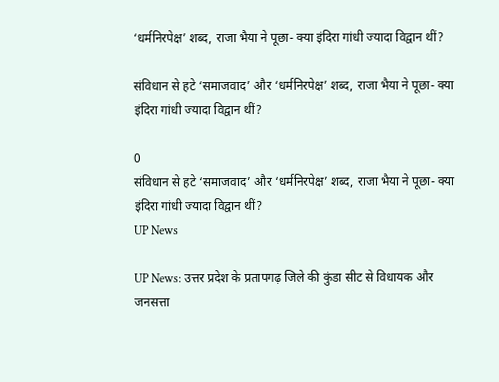‘धर्मनिरपेक्ष’ शब्द, राजा भैया ने पूछा- क्या इंदिरा गांधी ज्यादा विद्वान थीं?

संविधान से हटे ‘समाजवाद’ और ‘धर्मनिरपेक्ष’ शब्द, राजा भैया ने पूछा- क्या इंदिरा गांधी ज्यादा विद्वान थीं?

0
संविधान से हटे ‘समाजवाद’ और ‘धर्मनिरपेक्ष’ शब्द, राजा भैया ने पूछा- क्या इंदिरा गांधी ज्यादा विद्वान थीं?
UP News

UP News: उत्तर प्रदेश के प्रतापगढ़ जिले की कुंडा सीट से विधायक और जनसत्ता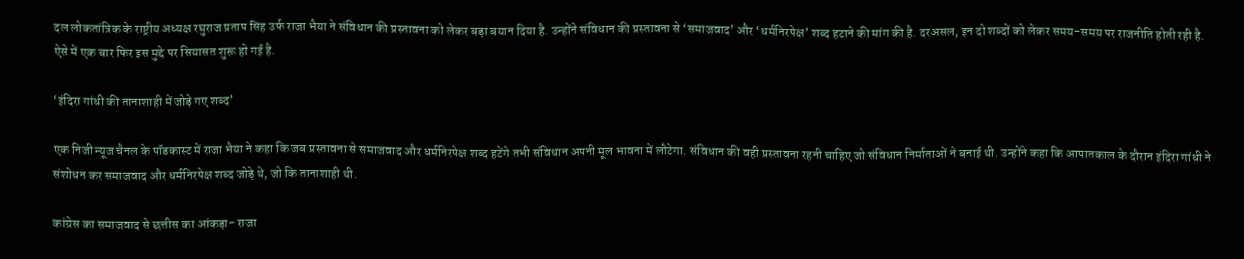दल लोकतांत्रिक के राष्ट्रीय अध्यक्ष रघुराज प्रताप सिंह उर्फ राजा भैया ने संविधान की प्रस्तावना को लेकर बड़ा बयान दिया है. उन्होंने संविधान की प्रस्तावना से ‘समाजवाद’ और ‘धर्मनिरपेक्ष’ शब्द हटाने की मांग की है. दरअसल, इन दो शब्दों को लेकर समय-समय पर राजनीति होती रही है. ऐसे में एक बार फिर इस मुद्दे पर सियासत शुरू हो गई है.

‘इंदिरा गांधी की तानाशाही में जोड़े गए शब्द’

एक निजी न्यूज चैनल के पॉडकास्ट में राजा भैया ने कहा कि जब प्रस्तावना से समाजवाद और धर्मनिरपेक्ष शब्द हटेंगे तभी संविधान अपनी मूल भावना में लौटेगा. संविधान की वही प्रस्तावना रहनी चाहिए जो संविधान निर्माताओं ने बनाई थी. उन्होंने कहा कि आपातकाल के दौरान इंदिरा गांधी ने संशोधन कर समाजवाद और धर्मनिरपेक्ष शब्द जोड़े थे, जो कि तानाशाही थी.

कांग्रेस का समाजवाद से छत्तीस का आंकड़ा- राजा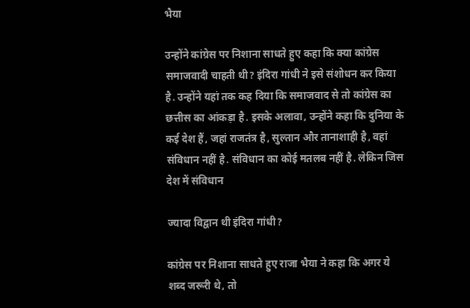भैया

उन्होंने कांग्रेस पर निशाना साधते हुए कहा कि क्या कांग्रेस समाजवादी चाहती थी? इंदिरा गांधी ने इसे संशोधन कर किया है. उन्होंने यहां तक कह दिया कि समाजवाद से तो कांग्रेस का छत्तीस का आंकड़ा है. इसके अलावा, उन्होंने कहा कि दुनिया के कई देश हैं, जहां राजतंत्र है, सुल्तान और तानाशाही है, वहां संविधान नहीं है. संविधान का कोई मतलब नहीं है. लेकिन जिस देश में संविधान

ज्यादा विद्वान थी इंदिरा गांधी?

कांग्रेस पर निशाना साधते हुए राजा भैया ने कहा कि अगर ये शब्द जरूरी थे, तो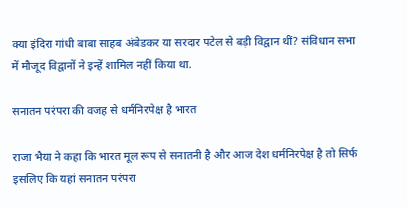क्या इंदिरा गांधी बाबा साहब अंबेडकर या सरदार पटेल से बड़ी विद्वान थीं? संविधान सभा में मौजूद विद्वानों ने इन्हें शामिल नहीं किया था.

सनातन परंपरा की वजह से धर्मनिरपेक्ष है भारत

राजा भैया ने कहा कि भारत मूल रूप से सनातनी है और आज देश धर्मनिरपेक्ष है तो सिर्फ इसलिए कि यहां सनातन परंपरा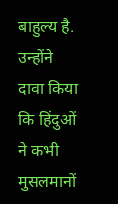बाहुल्य है. उन्होंने दावा किया कि हिंदुओं ने कभी मुसलमानों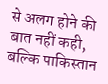से अलग होने की बात नहीं कही, बल्कि पाकिस्तान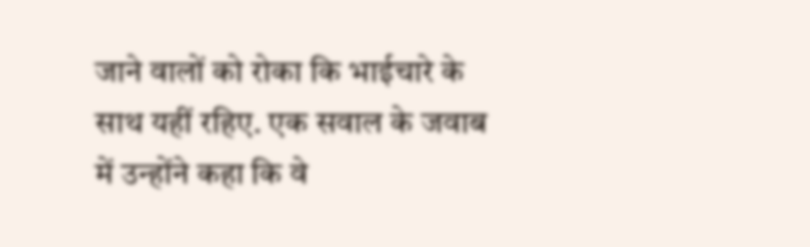जाने वालों को रोका कि भाईचारे के साथ यहीं रहिए. एक सवाल के जवाब में उन्होंने कहा कि वे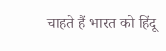चाहते हैं भारत को हिंदू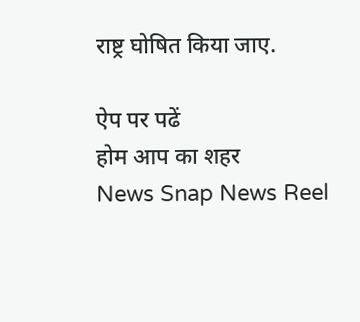राष्ट्र घोषित किया जाए.

ऐप पर पढें
होम आप का शहर
News Snap News Reel